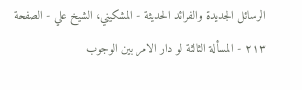الرسائل الجديدة والفرائد الحديثة - المشكيني، الشيخ علي - الصفحة ٢١٣ - المسألة الثالثة لو دار الامر بين الوجوب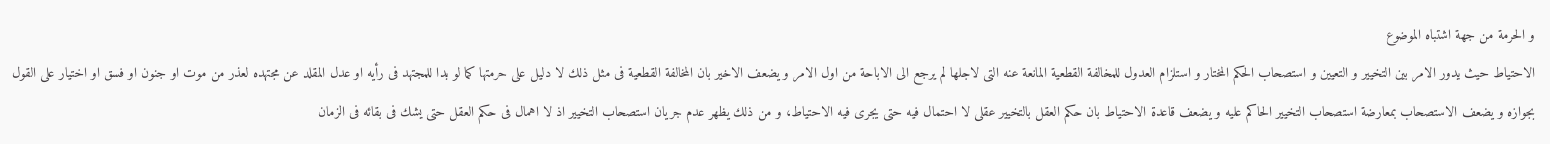و الحرمة من جهة اشتباه الموضوع
الاحتياط حيث يدور الامر بين التخيير و التعيين و استصحاب الحكم المختار و استلزام العدول للمخالفة القطعية المانعة عنه التى لاجلها لم يرجع الى الاباحة من اول الامر و يضعف الاخير بان المخالفة القطعية فى مثل ذلك لا دليل على حرمتها كما لو بدا للمجتهد فى رأيه او عدل المقلد عن مجتهده لعذر من موت او جنون او فسق او اختيار على القول بجوازه و يضعف الاستصحاب بمعارضة استصحاب التخيير الحاكم عليه و يضعف قاعدة الاحتياط بان حكم العقل بالتخيير عقلى لا احتمال فيه حتى يجرى فيه الاحتياط، و من ذلك يظهر عدم جريان استصحاب التخيير اذ لا اهمال فى حكم العقل حتى يشك فى بقائه فى الزمان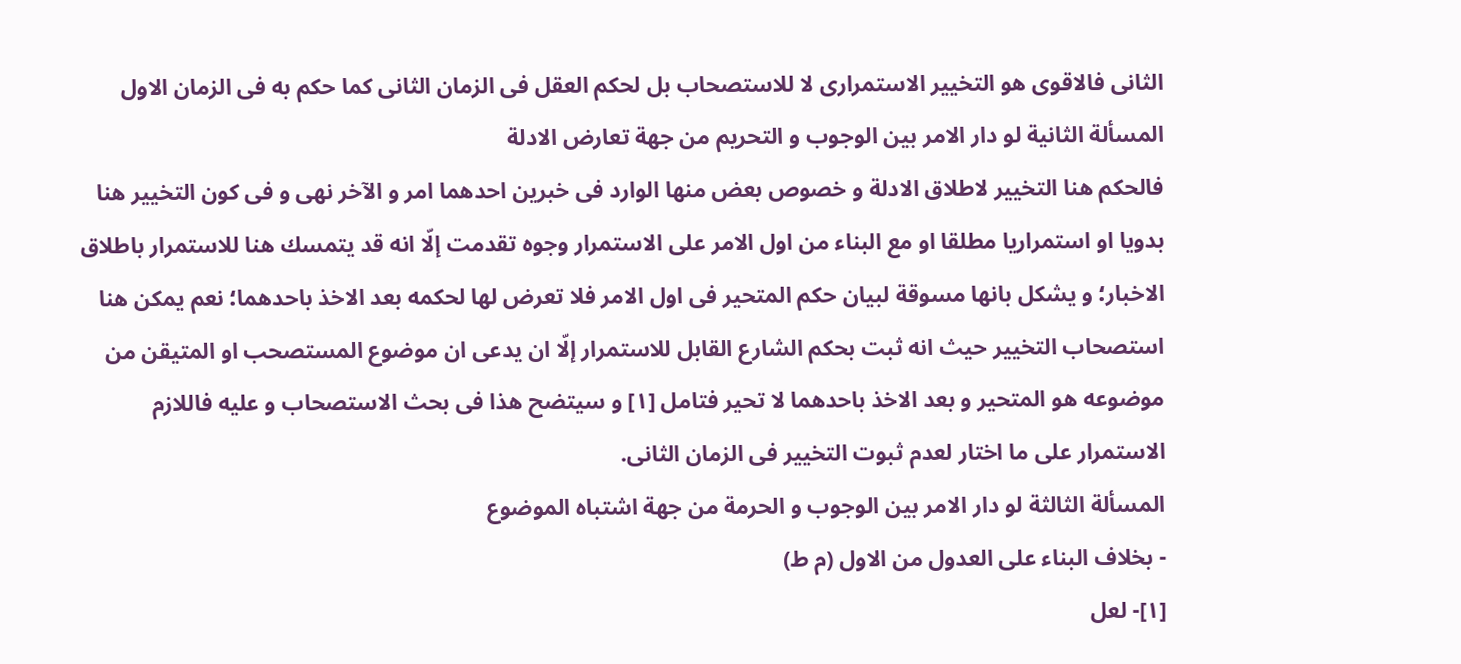الثانى فالاقوى هو التخيير الاستمرارى لا للاستصحاب بل لحكم العقل فى الزمان الثانى كما حكم به فى الزمان الاول
المسألة الثانية لو دار الامر بين الوجوب و التحريم من جهة تعارض الادلة
فالحكم هنا التخيير لاطلاق الادلة و خصوص بعض منها الوارد فى خبرين احدهما امر و الآخر نهى و فى كون التخيير هنا بدويا او استمراريا مطلقا او مع البناء من اول الامر على الاستمرار وجوه تقدمت إلّا انه قد يتمسك هنا للاستمرار باطلاق الاخبار؛ و يشكل بانها مسوقة لبيان حكم المتحير فى اول الامر فلا تعرض لها لحكمه بعد الاخذ باحدهما؛ نعم يمكن هنا استصحاب التخيير حيث انه ثبت بحكم الشارع القابل للاستمرار إلّا ان يدعى ان موضوع المستصحب او المتيقن من موضوعه هو المتحير و بعد الاخذ باحدهما لا تحير فتامل [١] و سيتضح هذا فى بحث الاستصحاب و عليه فاللازم الاستمرار على ما اختار لعدم ثبوت التخيير فى الزمان الثانى.
المسألة الثالثة لو دار الامر بين الوجوب و الحرمة من جهة اشتباه الموضوع
- بخلاف البناء على العدول من الاول (م ط)
[١]- لعل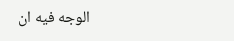الوجه فيه ان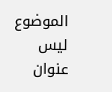الموضوع ليس عنوان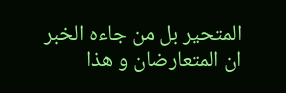المتحير بل من جاءه الخبر ان المتعارضان و هذا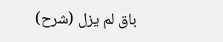باق لم يزل (شرح)